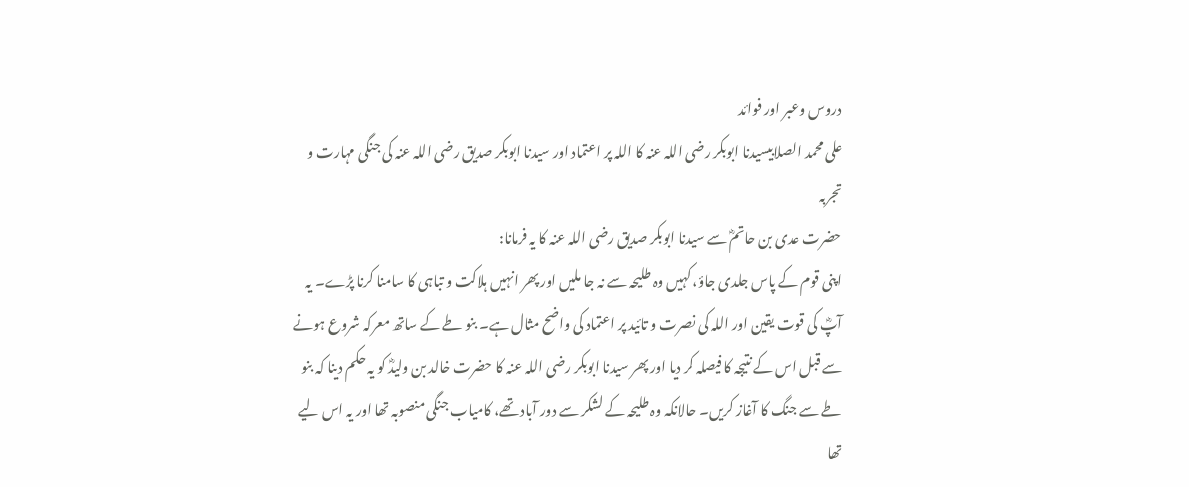دروس وعبر اور فوائد
علی محمد الصلابیسیدنا ابوبکر رضی اللہ عنہ کا اللہ پر اعتماد اور سیدنا ابوبکر صدیق رضی اللہ عنہ کی جنگی مہارت و تجربہ
حضرت عدی بن حاتمؓ سے سیدنا ابوبکر صدیق رضی اللہ عنہ کا یہ فرمانا:
اپنی قوم کے پاس جلدی جاؤ، کہیں وہ طلیحہ سے نہ جا ملیں اور پھر انہیں ہلاکت و تباہی کا سامنا کرنا پڑے۔ یہ آپؓ کی قوت یقین اور اللہ کی نصرت و تائید پر اعتماد کی واضح مثال ہے۔ بنو طے کے ساتھ معرکہ شروع ہونے سے قبل اس کے نتیجہ کا فیصلہ کر دیا اور پھر سیدنا ابوبکر رضی اللہ عنہ کا حضرت خالد بن ولیدؓ کو یہ حکم دینا کہ بنو طے سے جنگ کا آغاز کریں۔ حالانکہ وہ طلیحہ کے لشکر سے دور آباد تھے، کامیاب جنگی منصوبہ تھا اور یہ اس لیے تھا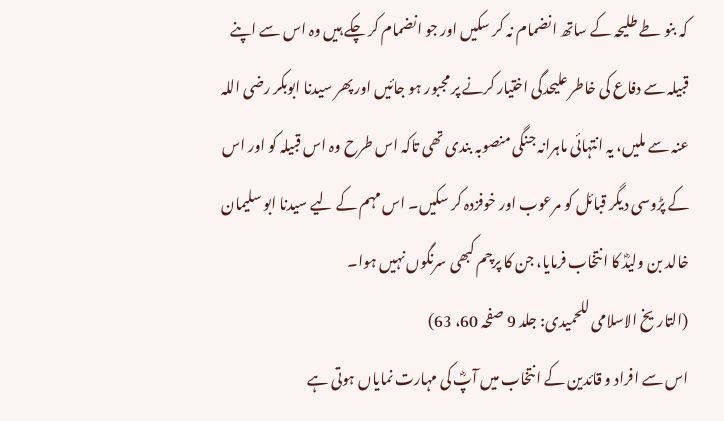کہ بنو طے طلیحہ کے ساتھ انضمام نہ کر سکیں اور جو انضمام کر چکے ہیں وہ اس سے اپنے قبیلہ سے دفاع کی خاطر علیحدگی اختیار کرنے پر مجبور ہو جائیں اور پھر سیدنا ابوبکر رضی اللہ عنہ سے ملیں، یہ انتہائی ماہرانہ جنگی منصوبہ بندی تھی تاکہ اس طرح وہ اس قبیلہ کو اور اس کے پڑوسی دیگر قبائل کو مرعوب اور خوفزدہ کر سکیں۔ اس مہم کے لیے سيدنا ابو سلیمان خالد بن وليدؓ کا انتخاب فرمایا، جن کا پرچم کبھی سرنگوں نہیں ہوا۔
(التاریخ الاسلامی للحمیدی: جلد 9 صفحہ 60، 63)
اس سے افراد و قائدین کے انتخاب میں آپؓ کی مہارت نمایاں ہوتی ہے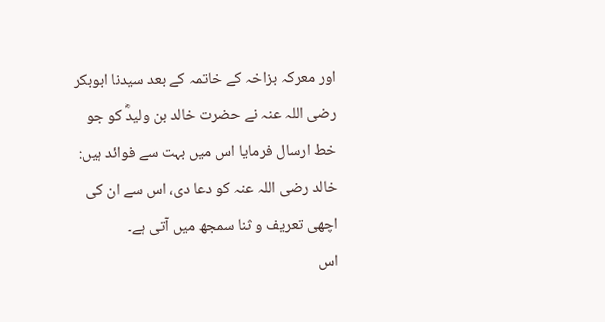اور معرکہ بزاخہ کے خاتمہ کے بعد سيدنا ابوبکر رضی اللہ عنہ نے حضرت خالد بن ولیدؓ کو جو خط ارسال فرمایا اس میں بہت سے فوائد ہیں:
خالد رضی اللہ عنہ کو دعا دی، اس سے ان کی اچھی تعریف و ثنا سمجھ میں آتی ہے۔
اس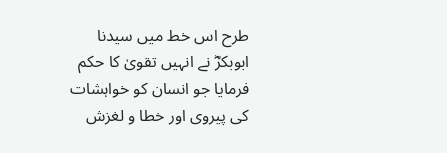طرح اس خط میں سیدنا ابوبکرؓ نے انہیں تقویٰ کا حکم فرمایا جو انسان کو خواہشات کی پیروی اور خطا و لغزش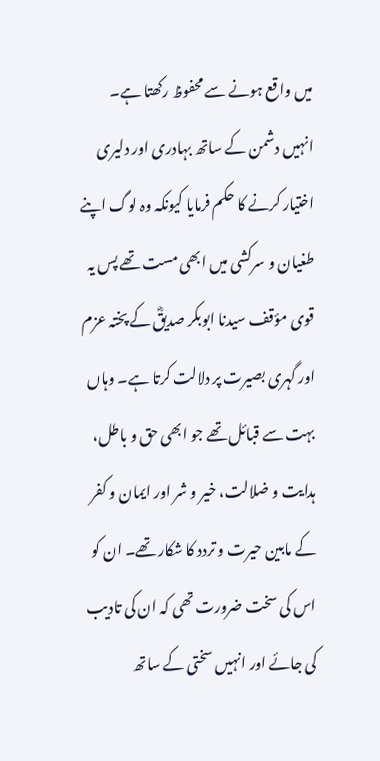میں واقع ہونے سے محفوظ رکھتا ہے۔
انہیں دشمن کے ساتھ بہادری اور دلیری اختیار کرنے کا حکم فرمایا کیونکہ وہ لوگ اپنے طغیان و سرکشی میں ابھی مست تھے پس یہ قوی مؤقف سیدنا ابوبکر صديقؓ کے پختہ عزم اور گہری بصیرت پر دلالت کرتا ہے۔ وہاں بہت سے قبائل تھے جو ابھی حق و باطل، ہدایت و ضلالت، خیر و شر اور ایمان و کفر کے مابین حیرت و تردد کا شکار تھے۔ ان کو اس کی سخت ضرورت تھی کہ ان کی تادیب کی جائے اور انہیں سختی کے ساتھ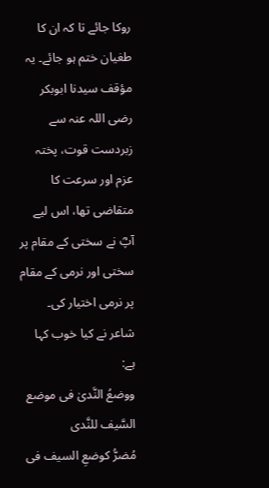روکا جائے تا کہ ان کا طغیان ختم ہو جائے۔ یہ مؤقف سيدنا ابوبکر رضی اللہ عنہ سے زبردست قوت، پختہ عزم اور سرعت کا متقاضی تھا، اس لیے آپؓ نے سختی کے مقام پر سختی اور نرمی کے مقام پر نرمی اختیار کی۔
شاعر نے کیا خوب کہا ہے:
ووضعُ النَّدیٰ فی موضع السَّیف للنَّدی
مُضرُّ کوضعِ السیف فی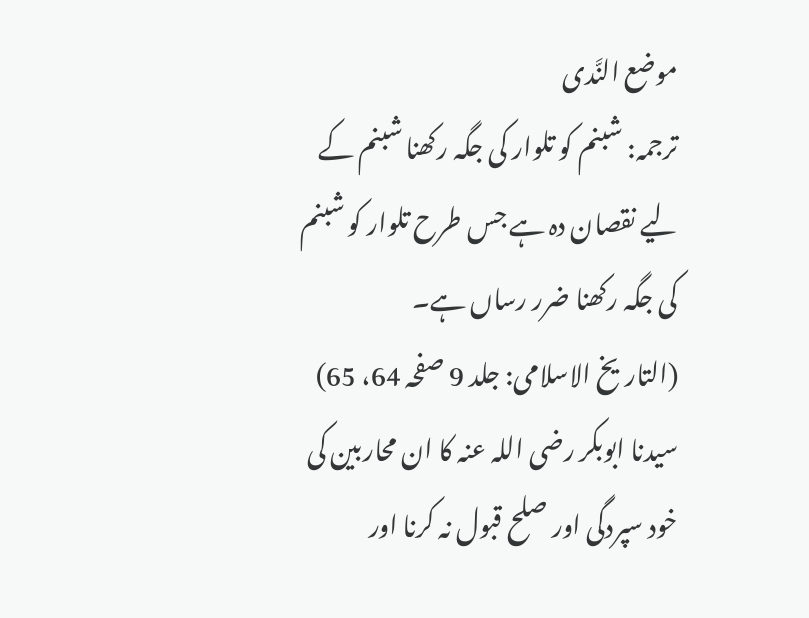موضع النَّدی
ترجمہ: شبنم کو تلوار کی جگہ رکھنا شبنم کے لیے نقصان دہ ہے جس طرح تلوار کو شبنم کی جگہ رکھنا ضرر رساں ہے۔
(التاریخ الاسلامی: جلد 9 صفحہ 64، 65)
سیدنا ابوبکر رضی اللہ عنہ کا ان محاربین کی خود سپردگی اور صلح قبول نہ کرنا اور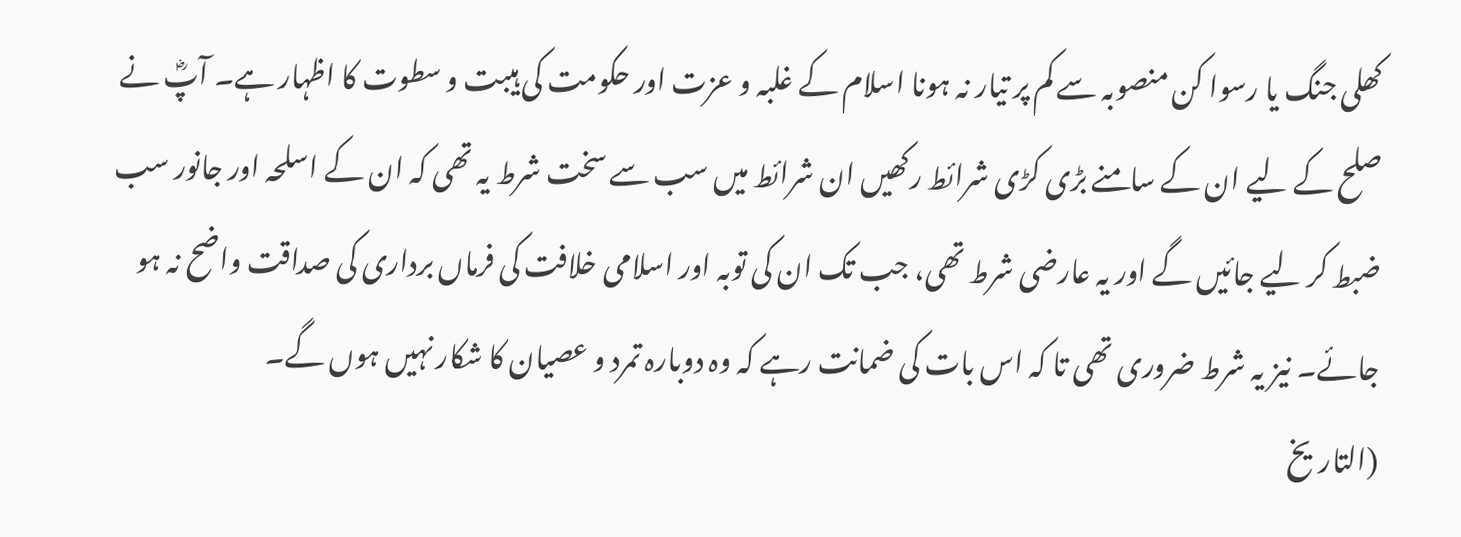کھلی جنگ یا رسوا کن منصوبہ سے کم پر تیار نہ ہونا اسلام کے غلبہ و عزت اور حکومت کی ہیبت و سطوت کا اظہار ہے۔ آپؓ نے صلح کے لیے ان کے سامنے بڑی کڑی شرائط رکھیں ان شرائط میں سب سے سخت شرط یہ تھی کہ ان کے اسلحہ اور جانور سب ضبط کر لیے جائیں گے اور یہ عارضی شرط تھی، جب تک ان کی توبہ اور اسلامی خلافت کی فرماں برداری کی صداقت واضح نہ ہو جائے۔ نیز یہ شرط ضروری تھی تا کہ اس بات کی ضمانت رہے کہ وہ دوبارہ تمرد و عصیان کا شکار نہیں ہوں گے۔
(التاریخ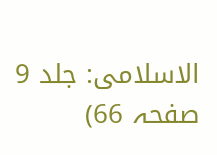الاسلامی: جلد 9 صفحہ 66)